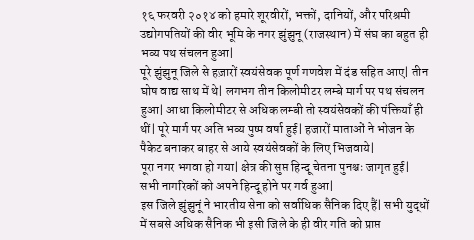१६ फरवरी २०१४ को हमारे शूरवीरों, भक्तों, दानियों, और परिश्रमी उद्योगपतियों की वीर भूमि के नगर झुंझुनू (राजस्थान) में संघ का बहुत ही भव्य पथ संचलन हुआ|
पूरे झुंझुनू जिले से हज़ारों स्वयंसेवक पूर्ण गणवेश में दंड सहित आए| तीन घोष वाद्य साथ में थे| लगभग तीन किलोमीटर लम्बे मार्ग पर पथ संचलन हुआ| आधा किलोमीटर से अधिक लम्बी तो स्वयंसेवकों की पंक्तियाँ ही थीं| पूरे मार्ग पर अति भव्य पुष्प वर्षा हुई| हजारों माताओं ने भोजन के पैकेट बनाकर बाहर से आये स्वयंसेवकों के लिए भिजवाये|
पूरा नगर भगवा हो गया| क्षेत्र की सुप्त हिन्दू चेतना पुनश्चः जागृत हुई|
सभी नागरिकों को अपने हिन्दू होने पर गर्व हुआ|
इस जिले झुंझुनूं ने भारतीय सेना को सर्वाधिक सैनिक दिए हैं| सभी युद्धों में सबसे अधिक सैनिक भी इसी जिले के ही वीर गति को प्राप्त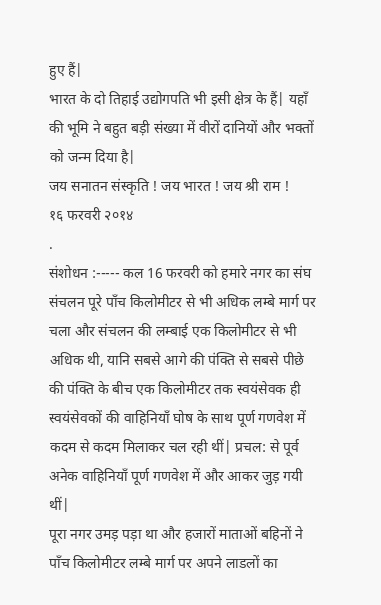हुए हैं|
भारत के दो तिहाई उद्योगपति भी इसी क्षेत्र के हैं| यहाँ की भूमि ने बहुत बड़ी संख्या में वीरों दानियों और भक्तों को जन्म दिया है|
जय सनातन संस्कृति ! जय भारत ! जय श्री राम !
१६ फरवरी २०१४
.
संशोधन :----- कल 16 फरवरी को हमारे नगर का संघ संचलन पूरे पाँच किलोमीटर से भी अधिक लम्बे मार्ग पर चला और संचलन की लम्बाई एक किलोमीटर से भी अधिक थी, यानि सबसे आगे की पंक्ति से सबसे पीछे की पंक्ति के बीच एक किलोमीटर तक स्वयंसेवक ही स्वयंसेवकों की वाहिनियाँ घोष के साथ पूर्ण गणवेश में कदम से कदम मिलाकर चल रही थीं| प्रचल: से पूर्व अनेक वाहिनियाँ पूर्ण गणवेश में और आकर जुड़ गयी थीं|
पूरा नगर उमड़ पड़ा था और हजारों माताओं बहिनों ने पाँच किलोमीटर लम्बे मार्ग पर अपने लाडलों का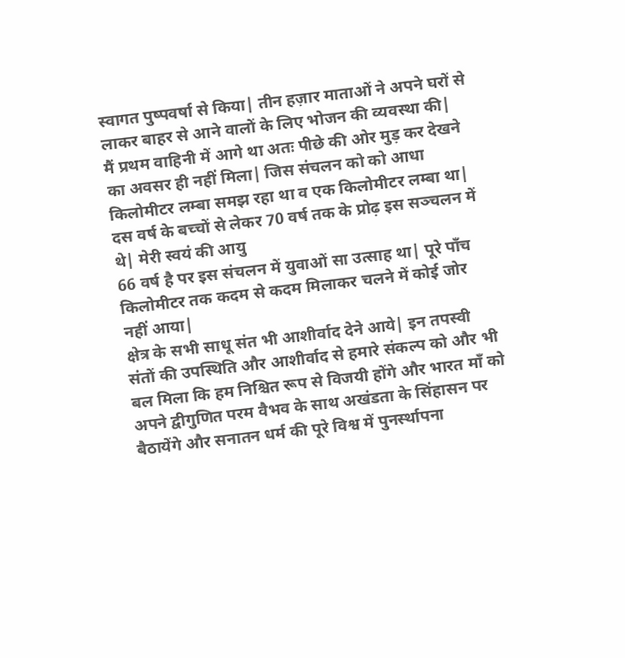स्वागत पुष्पवर्षा से किया| तीन हज़ार माताओं ने अपने घरों से लाकर बाहर से आने वालों के लिए भोजन की व्यवस्था की|
मैं प्रथम वाहिनी में आगे था अतः पीछे की ओर मुड़ कर देखने का अवसर ही नहीं मिला| जिस संचलन को को आधा किलोमीटर लम्बा समझ रहा था व एक किलोमीटर लम्बा था|
दस वर्ष के बच्चों से लेकर 70 वर्ष तक के प्रोढ़ इस सञ्चलन में थे| मेरी स्वयं की आयु
66 वर्ष है पर इस संचलन में युवाओं सा उत्साह था| पूरे पाँच किलोमीटर तक कदम से कदम मिलाकर चलने में कोई जोर नहीं आया|
क्षेत्र के सभी साधू संत भी आशीर्वाद देने आये| इन तपस्वी संतों की उपस्थिति और आशीर्वाद से हमारे संकल्प को और भी बल मिला कि हम निश्चित रूप से विजयी होंगे और भारत माँ को अपने द्वीगुणित परम वैभव के साथ अखंडता के सिंहासन पर बैठायेंगे और सनातन धर्म की पूरे विश्व में पुनर्स्थापना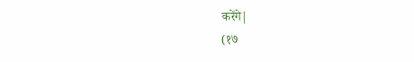करेंगे|
(१७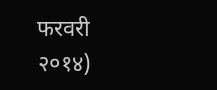फरवरी २०१४)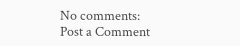No comments:
Post a Comment